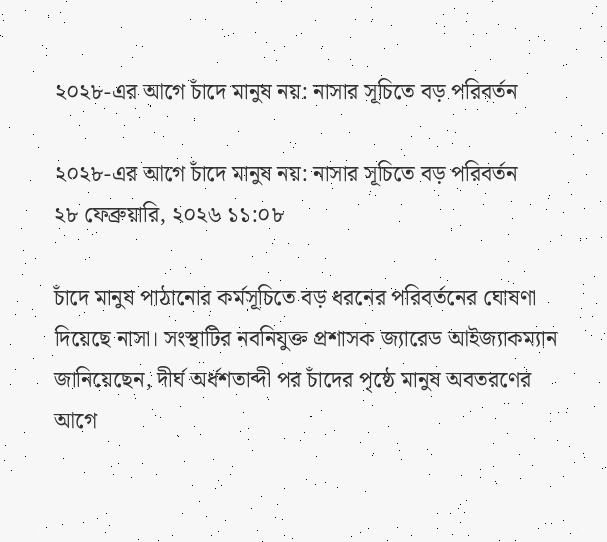২০২৮-এর আগে চাঁদে মানুষ নয়: নাসার সূচিতে বড় পরিবর্তন

২০২৮-এর আগে চাঁদে মানুষ নয়: নাসার সূচিতে বড় পরিবর্তন
২৮ ফেব্রুয়ারি, ২০২৬ ১১:০৮

চাঁদে মানুষ পাঠানোর কর্মসূচিতে বড় ধরনের পরিবর্তনের ঘোষণা দিয়েছে নাসা। সংস্থাটির নবনিযুক্ত প্রশাসক জ্যারেড আইজ্যাকম্যান জানিয়েছেন, দীর্ঘ অর্ধশতাব্দী পর চাঁদের পৃষ্ঠে মানুষ অবতরণের আগে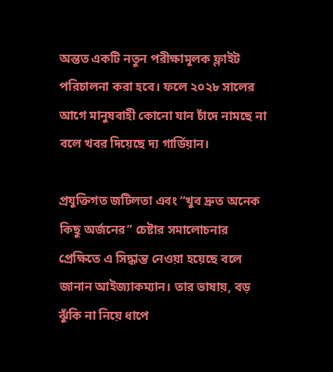অন্তত একটি নতুন পরীক্ষামূলক ফ্লাইট পরিচালনা করা হবে। ফলে ২০২৮ সালের আগে মানুষবাহী কোনো যান চাঁদে নামছে না বলে খবর দিয়েছে দ্য গার্ডিয়ান।

প্রযুক্তিগত জটিলতা এবং “খুব দ্রুত অনেক কিছু অর্জনের” চেষ্টার সমালোচনার প্রেক্ষিতে এ সিদ্ধান্ত নেওয়া হয়েছে বলে জানান আইজ্যাকম্যান। তার ভাষায়, বড় ঝুঁকি না নিয়ে ধাপে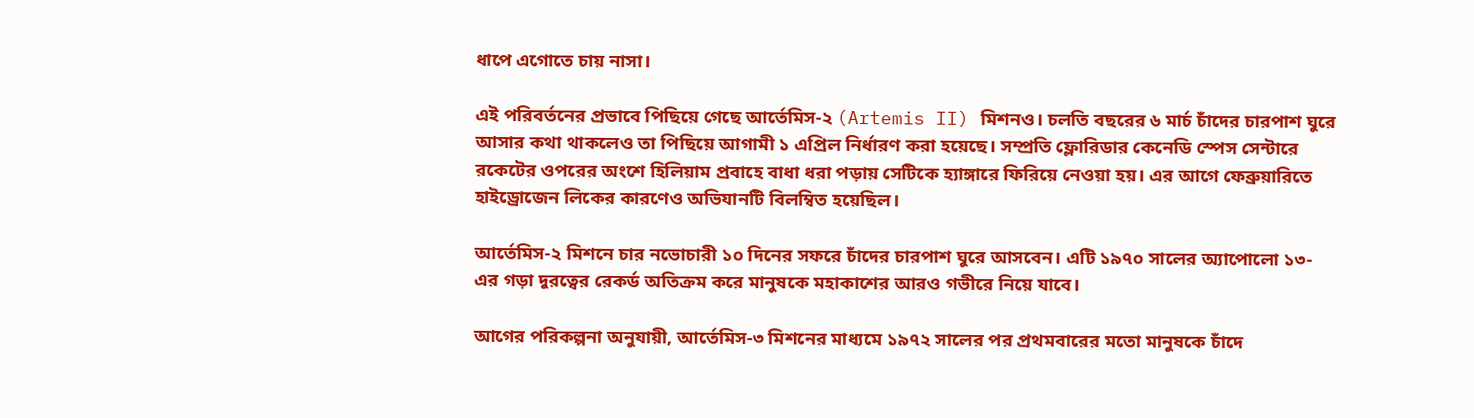ধাপে এগোতে চায় নাসা।

এই পরিবর্তনের প্রভাবে পিছিয়ে গেছে আর্তেমিস-২ (Artemis II) মিশনও। চলতি বছরের ৬ মার্চ চাঁদের চারপাশ ঘুরে আসার কথা থাকলেও তা পিছিয়ে আগামী ১ এপ্রিল নির্ধারণ করা হয়েছে। সম্প্রতি ফ্লোরিডার কেনেডি স্পেস সেন্টারে রকেটের ওপরের অংশে হিলিয়াম প্রবাহে বাধা ধরা পড়ায় সেটিকে হ্যাঙ্গারে ফিরিয়ে নেওয়া হয়। এর আগে ফেব্রুয়ারিতে হাইড্রোজেন লিকের কারণেও অভিযানটি বিলম্বিত হয়েছিল।

আর্তেমিস-২ মিশনে চার নভোচারী ১০ দিনের সফরে চাঁদের চারপাশ ঘুরে আসবেন। এটি ১৯৭০ সালের অ্যাপোলো ১৩-এর গড়া দূরত্বের রেকর্ড অতিক্রম করে মানুষকে মহাকাশের আরও গভীরে নিয়ে যাবে।

আগের পরিকল্পনা অনুযায়ী, আর্তেমিস-৩ মিশনের মাধ্যমে ১৯৭২ সালের পর প্রথমবারের মতো মানুষকে চাঁদে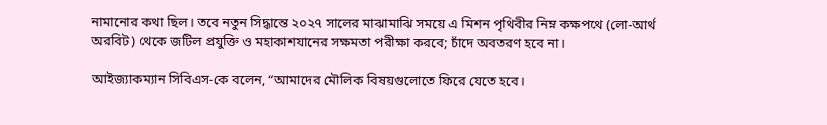নামানোর কথা ছিল। তবে নতুন সিদ্ধান্তে ২০২৭ সালের মাঝামাঝি সময়ে এ মিশন পৃথিবীর নিম্ন কক্ষপথে (লো-আর্থ অরবিট) থেকে জটিল প্রযুক্তি ও মহাকাশযানের সক্ষমতা পরীক্ষা করবে; চাঁদে অবতরণ হবে না।

আইজ্যাকম্যান সিবিএস-কে বলেন, “আমাদের মৌলিক বিষয়গুলোতে ফিরে যেতে হবে।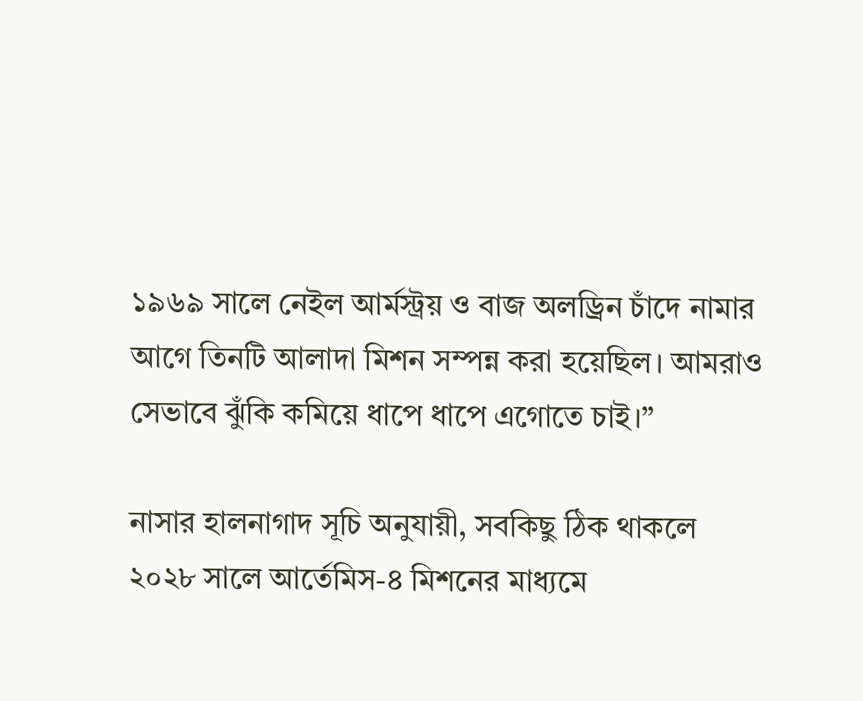১৯৬৯ সালে নেইল আর্মস্ট্রয় ও বাজ অলড্রিন চাঁদে নামার আগে তিনটি আলাদা মিশন সম্পন্ন করা হয়েছিল। আমরাও সেভাবে ঝুঁকি কমিয়ে ধাপে ধাপে এগোতে চাই।”

নাসার হালনাগাদ সূচি অনুযায়ী, সবকিছু ঠিক থাকলে ২০২৮ সালে আর্তেমিস-৪ মিশনের মাধ্যমে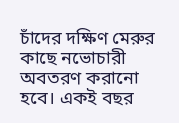চাঁদের দক্ষিণ মেরুর কাছে নভোচারী অবতরণ করানো হবে। একই বছর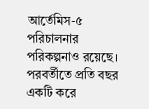আর্তেমিস-৫ পরিচালনার পরিকল্পনাও রয়েছে। পরবর্তীতে প্রতি বছর একটি করে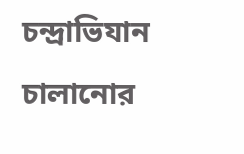চন্দ্রাভিযান চালানোর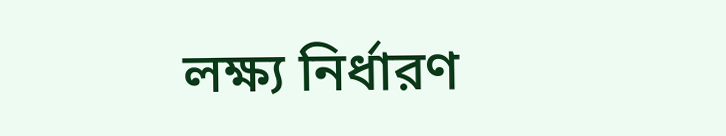লক্ষ্য নির্ধারণ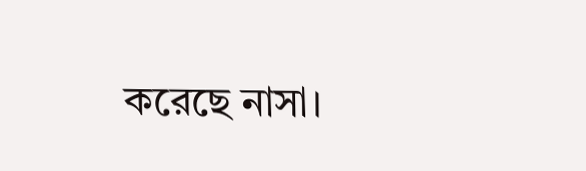করেছে নাসা।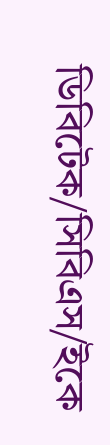ডিবিটেক/সিবিএস/ইকে